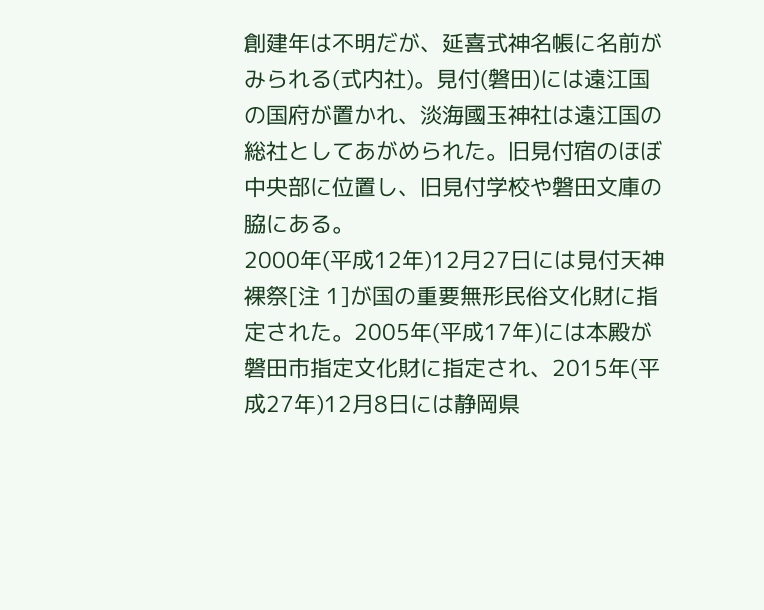創建年は不明だが、延喜式神名帳に名前がみられる(式内社)。見付(磐田)には遠江国の国府が置かれ、淡海國玉神社は遠江国の総社としてあがめられた。旧見付宿のほぼ中央部に位置し、旧見付学校や磐田文庫の脇にある。
2000年(平成12年)12月27日には見付天神裸祭[注 1]が国の重要無形民俗文化財に指定された。2005年(平成17年)には本殿が磐田市指定文化財に指定され、2015年(平成27年)12月8日には静岡県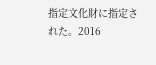指定文化財に指定された。2016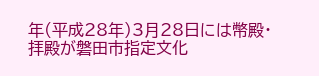年(平成28年)3月28日には幣殿・拝殿が磐田市指定文化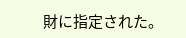財に指定された。